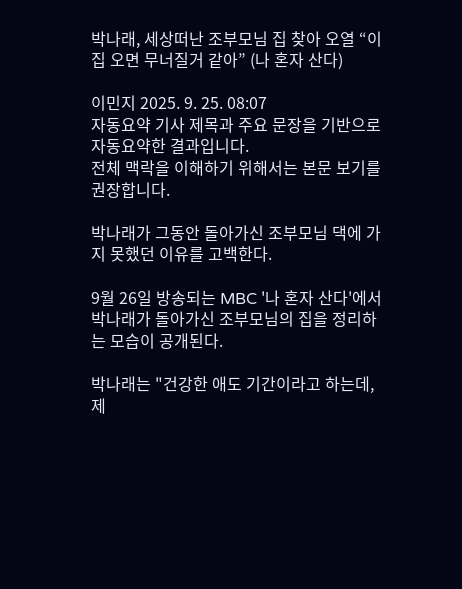박나래, 세상떠난 조부모님 집 찾아 오열 “이 집 오면 무너질거 같아” (나 혼자 산다)

이민지 2025. 9. 25. 08:07
자동요약 기사 제목과 주요 문장을 기반으로 자동요약한 결과입니다.
전체 맥락을 이해하기 위해서는 본문 보기를 권장합니다.

박나래가 그동안 돌아가신 조부모님 댁에 가지 못했던 이유를 고백한다.

9월 26일 방송되는 MBC '나 혼자 산다'에서 박나래가 돌아가신 조부모님의 집을 정리하는 모습이 공개된다.

박나래는 "건강한 애도 기간이라고 하는데, 제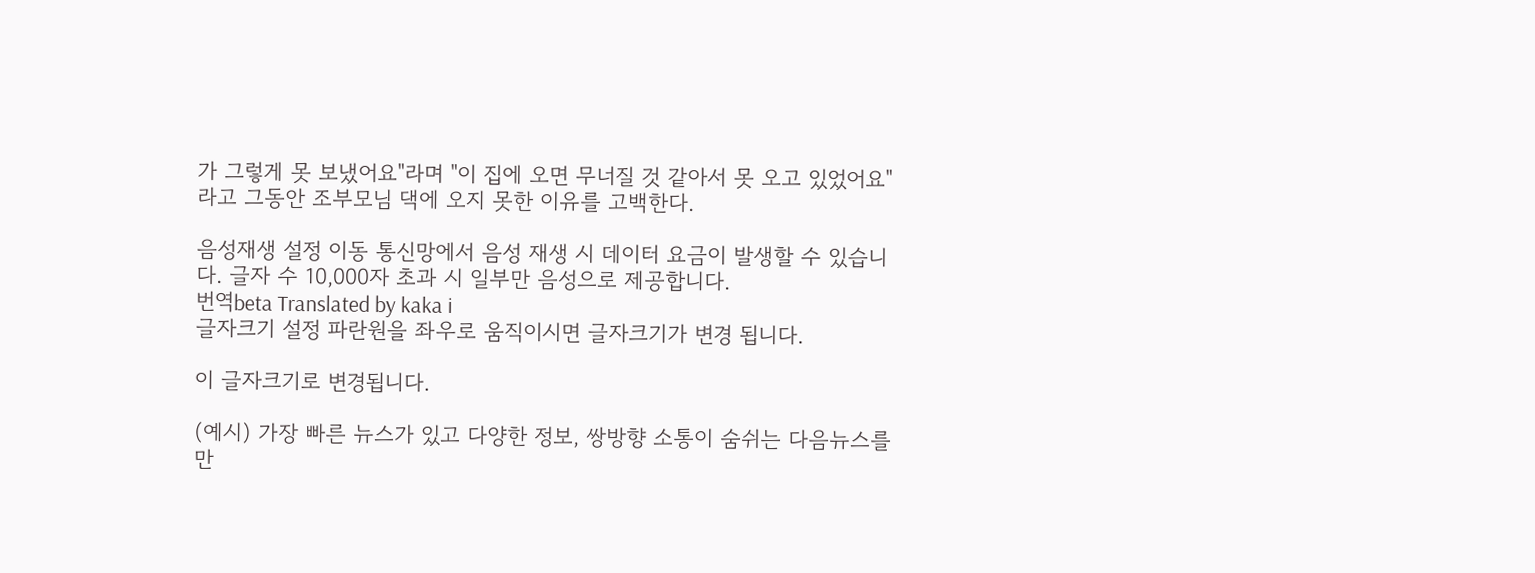가 그렇게 못 보냈어요"라며 "이 집에 오면 무너질 것 같아서 못 오고 있었어요"라고 그동안 조부모님 댁에 오지 못한 이유를 고백한다.

음성재생 설정 이동 통신망에서 음성 재생 시 데이터 요금이 발생할 수 있습니다. 글자 수 10,000자 초과 시 일부만 음성으로 제공합니다.
번역beta Translated by kaka i
글자크기 설정 파란원을 좌우로 움직이시면 글자크기가 변경 됩니다.

이 글자크기로 변경됩니다.

(예시) 가장 빠른 뉴스가 있고 다양한 정보, 쌍방향 소통이 숨쉬는 다음뉴스를 만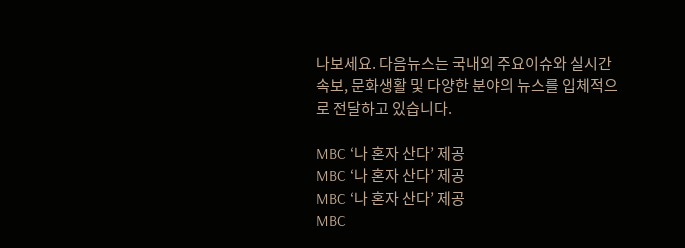나보세요. 다음뉴스는 국내외 주요이슈와 실시간 속보, 문화생활 및 다양한 분야의 뉴스를 입체적으로 전달하고 있습니다.

MBC ‘나 혼자 산다’ 제공
MBC ‘나 혼자 산다’ 제공
MBC ‘나 혼자 산다’ 제공
MBC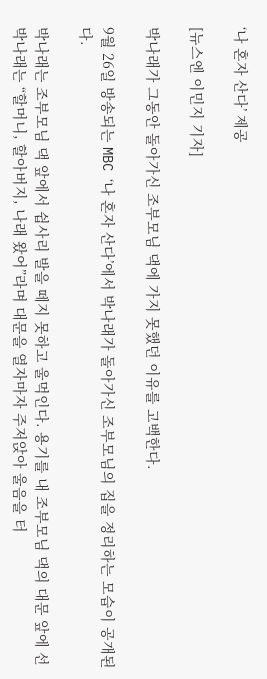‘나 혼자 산다’ 제공

[뉴스엔 이민지 기자]

박나래가 그동안 돌아가신 조부모님 댁에 가지 못했던 이유를 고백한다.

9월 26일 방송되는 MBC ‘나 혼자 산다’에서 박나래가 돌아가신 조부모님의 집을 정리하는 모습이 공개된다.

박나래는 조부모님 댁 앞에서 쉽사리 발을 떼지 못하고 울먹인다. 용기를 내 조부모님 댁의 대문 앞에 선 박나래는 “할머니, 할아버지, 나래 왔어”라며 대문을 열자마자 주저앉아 울음을 터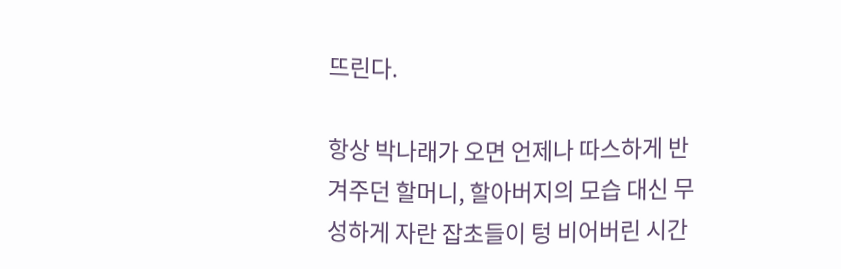뜨린다.

항상 박나래가 오면 언제나 따스하게 반겨주던 할머니, 할아버지의 모습 대신 무성하게 자란 잡초들이 텅 비어버린 시간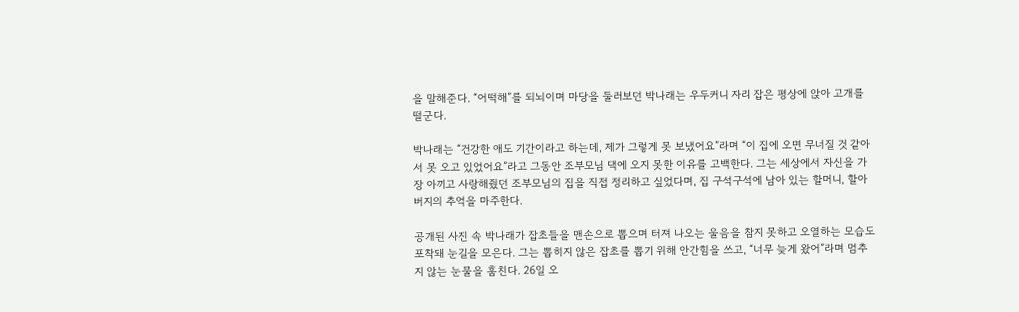을 말해준다. “어떡해”를 되뇌이며 마당을 둘러보던 박나래는 우두커니 자리 잡은 평상에 앉아 고개를 떨군다.

박나래는 “건강한 애도 기간이라고 하는데, 제가 그렇게 못 보냈어요”라며 “이 집에 오면 무너질 것 같아서 못 오고 있었어요”라고 그동안 조부모님 댁에 오지 못한 이유를 고백한다. 그는 세상에서 자신을 가장 아끼고 사랑해줬던 조부모님의 집을 직접 정리하고 싶었다며, 집 구석구석에 남아 있는 할머니, 할아버지의 추억을 마주한다.

공개된 사진 속 박나래가 잡초들을 맨손으로 뽑으며 터져 나오는 울음을 참지 못하고 오열하는 모습도 포착돼 눈길을 모은다. 그는 뽑히지 않은 잡초를 뽑기 위해 안간힘을 쓰고, “너무 늦게 왔어”라며 멈추지 않는 눈물을 훔친다. 26일 오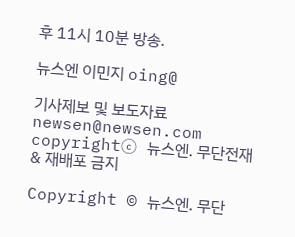후 11시 10분 방송.

뉴스엔 이민지 oing@

기사제보 및 보도자료 newsen@newsen.com copyrightⓒ 뉴스엔. 무단전재 & 재배포 금지

Copyright © 뉴스엔. 무단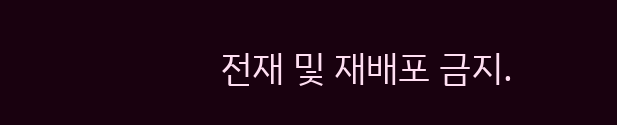전재 및 재배포 금지.